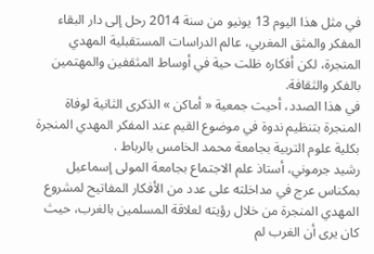في مثل هذا اليوم 13 يونيو من سنة 2014 رحل إلى دار البقاء المفكر والمثق المغربي، عالم الدراسات المستقبلية المهدي المنجرة، لكن أفكاره ظلت حية في أوساط المثقفين والمهتمين بالفكر والثقافة.
في هذا الصدد، أحيت جمعية « أماكن » الذكرى الثانية لوفاة المنجرة بتنظيم ندوة في موضوع القيم عند المفكر المهدي المنجرة بكلية علوم التربية بجامعة محمد الخامس بالرباط .
رشيد جرموني، أستاذ علم الاجتماع بجامعة المولى إسماعيل بمكناس عرج في مداخلته على عدد من الأفكار المفاتيح لمشروع المهدي المنجرة من خلال رؤيته لعلاقة المسلمين بالغرب، حيث كان يرى أن الغرب لم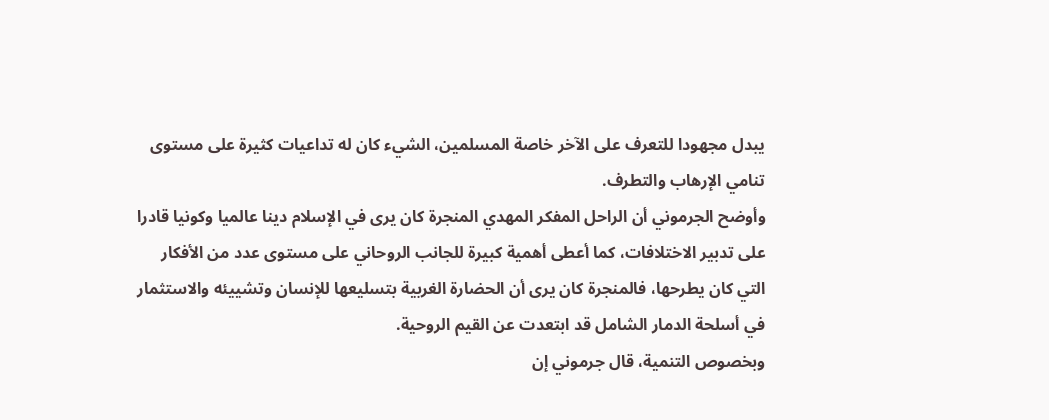يبدل مجهودا للتعرف على الآخر خاصة المسلمين، الشيء كان له تداعيات كثيرة على مستوى تنامي الإرهاب والتطرف.
وأوضح الجرموني أن الراحل المفكر المهدي المنجرة كان يرى في الإسلام دينا عالميا وكونيا قادرا على تدبير الاختلافات، كما أعطى أهمية كبيرة للجانب الروحاني على مستوى عدد من الأفكار التي كان يطرحها، فالمنجرة كان يرى أن الحضارة الغربية بتسليعها للإنسان وتشييئه والاستثمار في أسلحة الدمار الشامل قد ابتعدت عن القيم الروحية.
وبخصوص التنمية، قال جرموني إن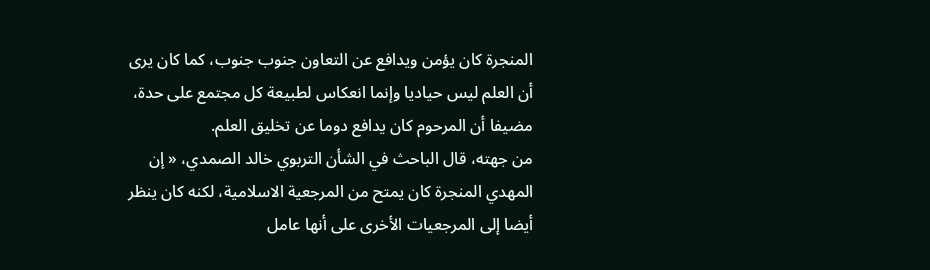المنجرة كان يؤمن ويدافع عن التعاون جنوب جنوب، كما كان يرى أن العلم ليس حياديا وإنما انعكاس لطبيعة كل مجتمع على حدة، مضيفا أن المرحوم كان يدافع دوما عن تخليق العلم.
من جهته، قال الباحث في الشأن التربوي خالد الصمدي، « إن المهدي المنجرة كان يمتح من المرجعية الاسلامية، لكنه كان ينظر أيضا إلى المرجعيات الأخرى على أنها عامل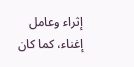إثراء وعامل إغناء، كما كان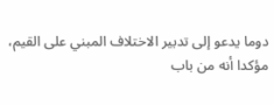دوما يدعو إلى تدبير الاختلاف المبني على القيم، مؤكدا أنه من باب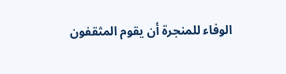الوفاء للمنجرة أن يقوم المثقفون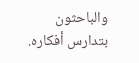والباحثون بتدارس أفكاره.